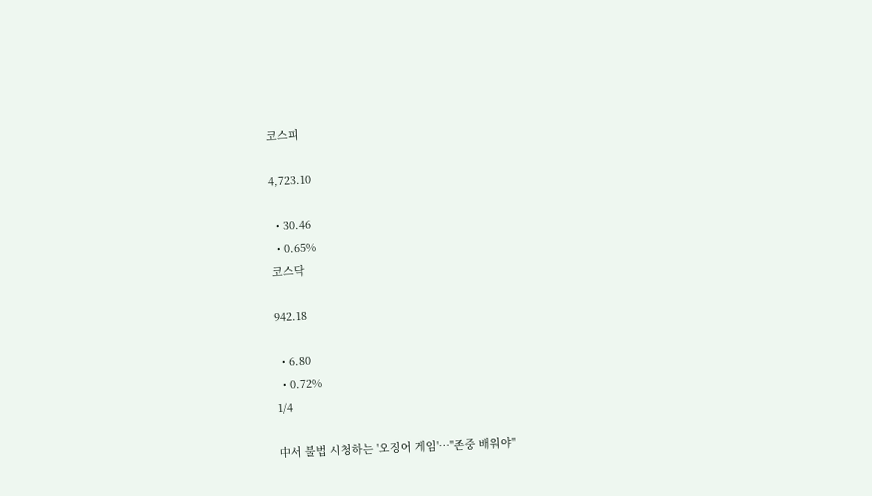코스피

4,723.10

  • 30.46
  • 0.65%
코스닥

942.18

  • 6.80
  • 0.72%
1/4

中서 불법 시청하는 '오징어 게임'…"존중 배워야"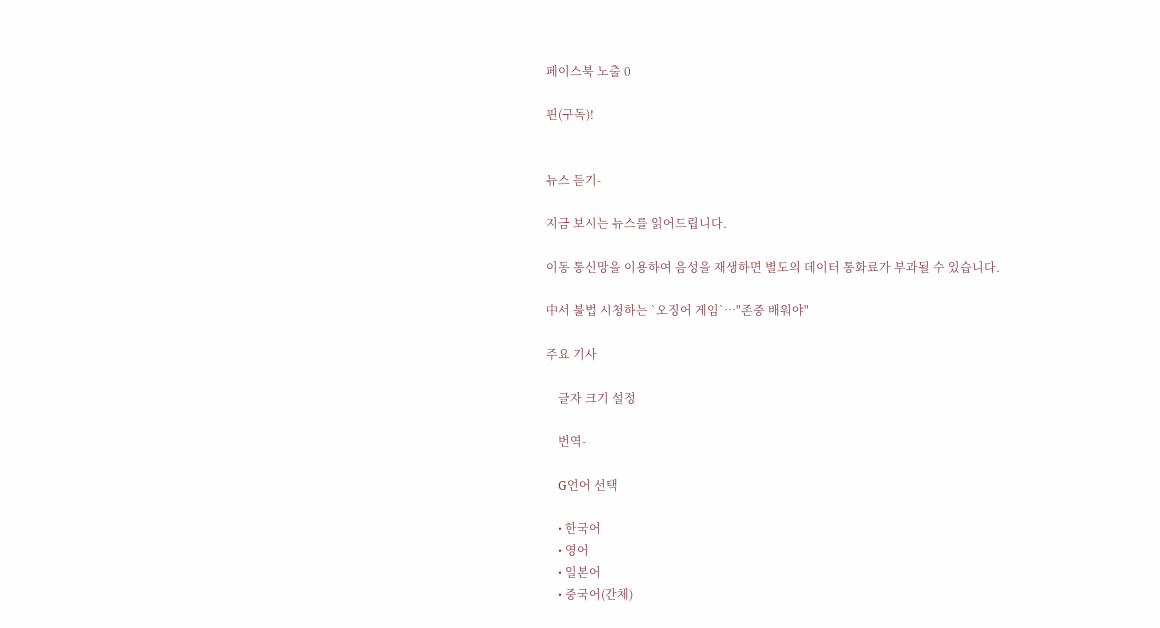페이스북 노출 0

핀(구독)!


뉴스 듣기-

지금 보시는 뉴스를 읽어드립니다.

이동 통신망을 이용하여 음성을 재생하면 별도의 데이터 통화료가 부과될 수 있습니다.

中서 불법 시청하는 `오징어 게임`…"존중 배워야"

주요 기사

    글자 크기 설정

    번역-

    G언어 선택

    • 한국어
    • 영어
    • 일본어
    • 중국어(간체)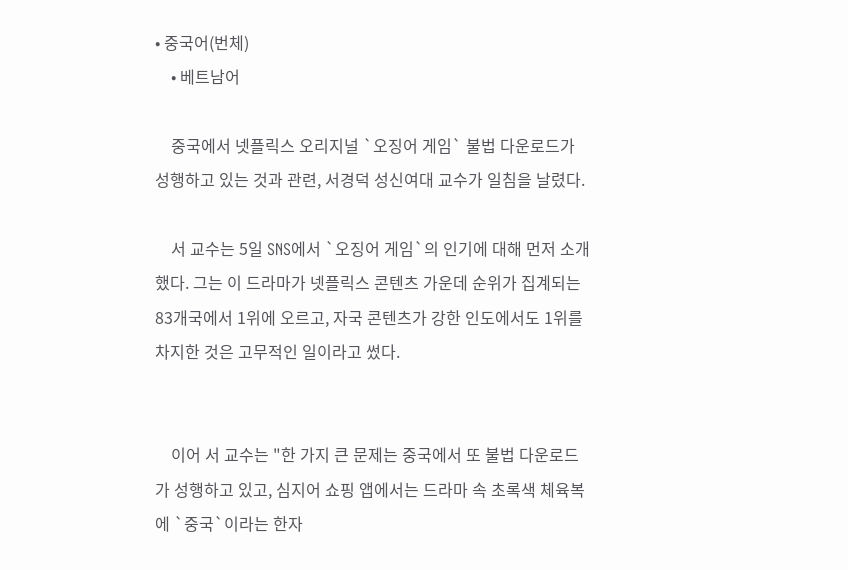• 중국어(번체)
    • 베트남어

    중국에서 넷플릭스 오리지널 `오징어 게임` 불법 다운로드가 성행하고 있는 것과 관련, 서경덕 성신여대 교수가 일침을 날렸다.

    서 교수는 5일 SNS에서 `오징어 게임`의 인기에 대해 먼저 소개했다. 그는 이 드라마가 넷플릭스 콘텐츠 가운데 순위가 집계되는 83개국에서 1위에 오르고, 자국 콘텐츠가 강한 인도에서도 1위를 차지한 것은 고무적인 일이라고 썼다.


    이어 서 교수는 "한 가지 큰 문제는 중국에서 또 불법 다운로드가 성행하고 있고, 심지어 쇼핑 앱에서는 드라마 속 초록색 체육복에 `중국`이라는 한자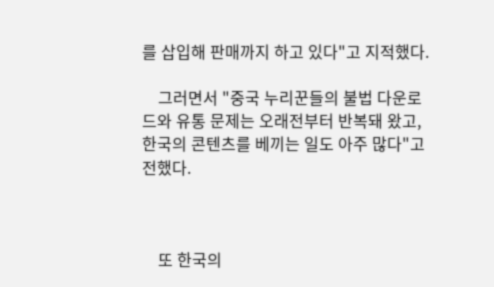를 삽입해 판매까지 하고 있다"고 지적했다.

    그러면서 "중국 누리꾼들의 불법 다운로드와 유통 문제는 오래전부터 반복돼 왔고, 한국의 콘텐츠를 베끼는 일도 아주 많다"고 전했다.



    또 한국의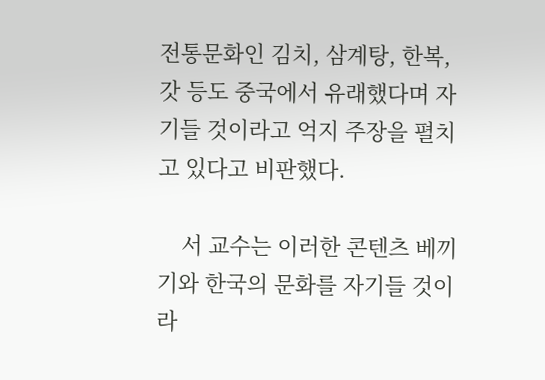전통문화인 김치, 삼계탕, 한복, 갓 등도 중국에서 유래했다며 자기들 것이라고 억지 주장을 펼치고 있다고 비판했다.

    서 교수는 이러한 콘텐츠 베끼기와 한국의 문화를 자기들 것이라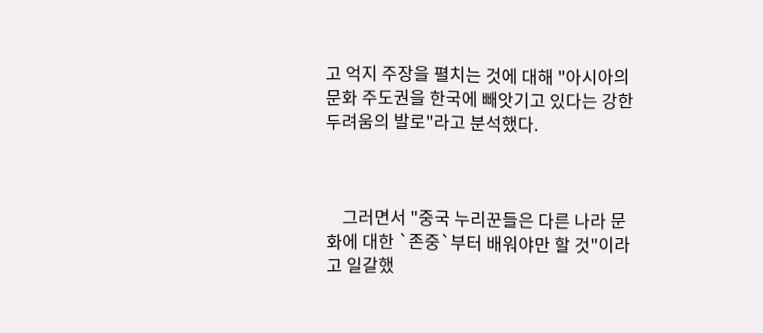고 억지 주장을 펼치는 것에 대해 "아시아의 문화 주도권을 한국에 빼앗기고 있다는 강한 두려움의 발로"라고 분석했다.



    그러면서 "중국 누리꾼들은 다른 나라 문화에 대한 `존중`부터 배워야만 할 것"이라고 일갈했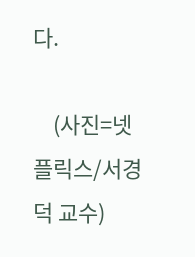다.

    (사진=넷플릭스/서경덕 교수)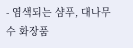- 염색되는 샴푸, 대나무수 화장품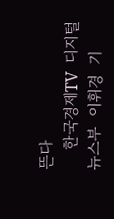뜬다
    한국경제TV  디지털뉴스부  이휘경  기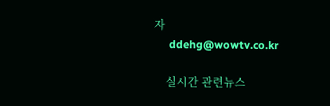자
     ddehg@wowtv.co.kr

    실시간 관련뉴스